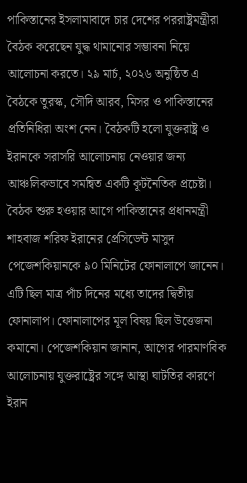পাকিস্তানের ইসলামাবাদে চার দেশের পররাষ্ট্রমন্ত্রীরা বৈঠক করেছেন যুদ্ধ থামানোর সম্ভাবনা নিয়ে আলোচনা করতে। ২৯ মার্চ, ২০২৬ অনুষ্ঠিত এ বৈঠকে তুরস্ক, সৌদি আরব, মিসর ও পাকিস্তানের প্রতিনিধিরা অংশ নেন। বৈঠকটি হলো যুক্তরাষ্ট্র ও ইরানকে সরাসরি আলোচনায় নেওয়ার জন্য আঞ্চলিকভাবে সমন্বিত একটি কূটনৈতিক প্রচেষ্টা।
বৈঠক শুরু হওয়ার আগে পাকিস্তানের প্রধানমন্ত্রী শাহবাজ শরিফ ইরানের প্রেসিডেন্ট মাসুদ পেজেশকিয়ানকে ৯০ মিনিটের ফোনালাপে জানেন। এটি ছিল মাত্র পাঁচ দিনের মধ্যে তাদের দ্বিতীয় ফোনালাপ। ফোনালাপের মূল বিষয় ছিল উত্তেজনা কমানো। পেজেশকিয়ান জানান, আগের পারমাণবিক আলোচনায় যুক্তরাষ্ট্রের সঙ্গে আস্থা ঘাটতির কারণে ইরান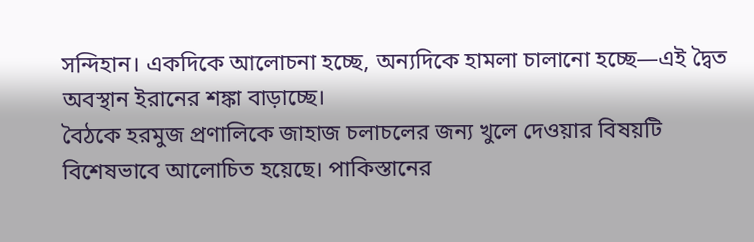সন্দিহান। একদিকে আলোচনা হচ্ছে, অন্যদিকে হামলা চালানো হচ্ছে—এই দ্বৈত অবস্থান ইরানের শঙ্কা বাড়াচ্ছে।
বৈঠকে হরমুজ প্রণালিকে জাহাজ চলাচলের জন্য খুলে দেওয়ার বিষয়টি বিশেষভাবে আলোচিত হয়েছে। পাকিস্তানের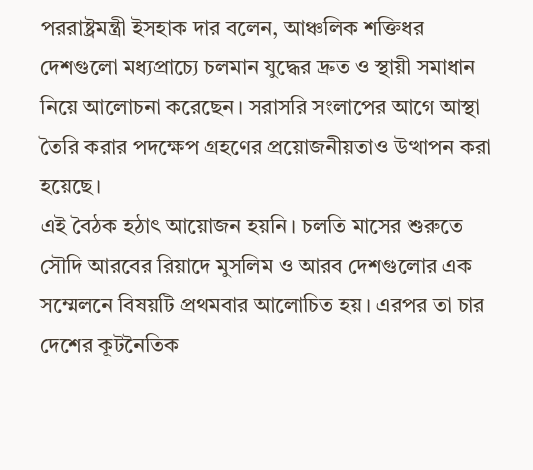পররাষ্ট্রমন্ত্রী ইসহাক দার বলেন, আঞ্চলিক শক্তিধর দেশগুলো মধ্যপ্রাচ্যে চলমান যুদ্ধের দ্রুত ও স্থায়ী সমাধান নিয়ে আলোচনা করেছেন। সরাসরি সংলাপের আগে আস্থা তৈরি করার পদক্ষেপ গ্রহণের প্রয়োজনীয়তাও উত্থাপন করা হয়েছে।
এই বৈঠক হঠাৎ আয়োজন হয়নি। চলতি মাসের শুরুতে সৌদি আরবের রিয়াদে মুসলিম ও আরব দেশগুলোর এক সম্মেলনে বিষয়টি প্রথমবার আলোচিত হয়। এরপর তা চার দেশের কূটনৈতিক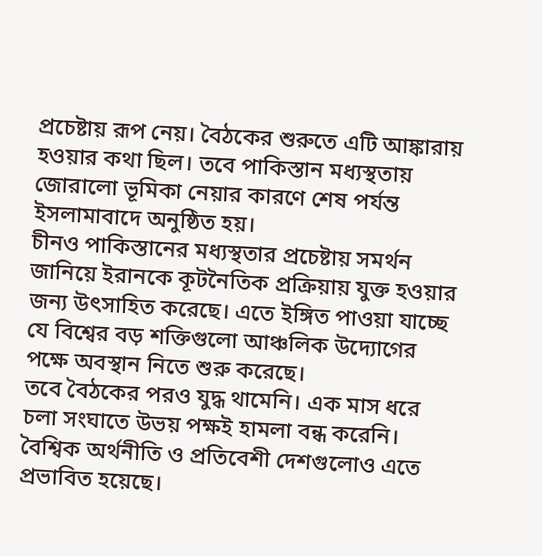প্রচেষ্টায় রূপ নেয়। বৈঠকের শুরুতে এটি আঙ্কারায় হওয়ার কথা ছিল। তবে পাকিস্তান মধ্যস্থতায় জোরালো ভূমিকা নেয়ার কারণে শেষ পর্যন্ত ইসলামাবাদে অনুষ্ঠিত হয়।
চীনও পাকিস্তানের মধ্যস্থতার প্রচেষ্টায় সমর্থন জানিয়ে ইরানকে কূটনৈতিক প্রক্রিয়ায় যুক্ত হওয়ার জন্য উৎসাহিত করেছে। এতে ইঙ্গিত পাওয়া যাচ্ছে যে বিশ্বের বড় শক্তিগুলো আঞ্চলিক উদ্যোগের পক্ষে অবস্থান নিতে শুরু করেছে।
তবে বৈঠকের পরও যুদ্ধ থামেনি। এক মাস ধরে চলা সংঘাতে উভয় পক্ষই হামলা বন্ধ করেনি। বৈশ্বিক অর্থনীতি ও প্রতিবেশী দেশগুলোও এতে প্রভাবিত হয়েছে।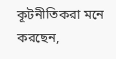কূটনীতিকরা মনে করছেন,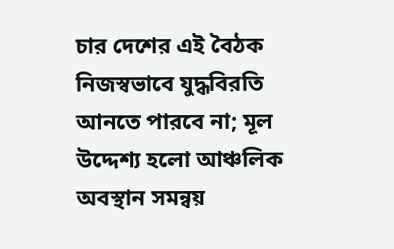চার দেশের এই বৈঠক নিজস্বভাবে যুদ্ধবিরতি আনতে পারবে না; মূল উদ্দেশ্য হলো আঞ্চলিক অবস্থান সমন্বয়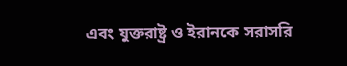এবং যুক্তরাষ্ট্র ও ইরানকে সরাসরি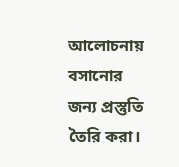আলোচনায় বসানোর জন্য প্রস্তুতি তৈরি করা।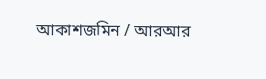আকাশজমিন / আরআর